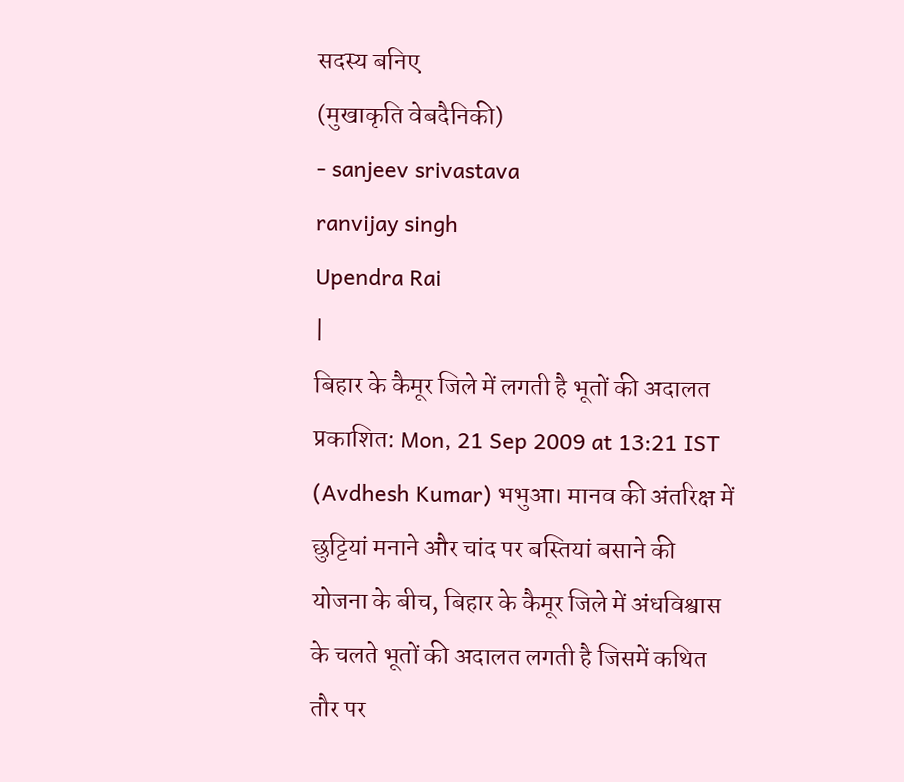सदस्य बनिए
(मुखाकृति वेबदैनिकी)
- sanjeev srivastava
ranvijay singh
Upendra Rai
|
बिहार के कैमूर जिले में लगती है भूतों की अदालत प्रकाशित: Mon, 21 Sep 2009 at 13:21 IST (Avdhesh Kumar) भभुआ। मानव की अंतरिक्ष में छुट्टियां मनाने और चांद पर बस्तियां बसाने की योजना के बीच, बिहार के कैमूर जिले में अंधविश्वास के चलते भूतों की अदालत लगती है जिसमें कथित तौर पर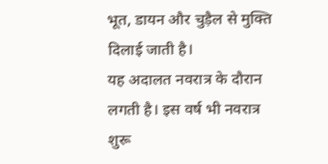भूत, डायन और चुड़ैल से मुक्ति दिलाई जाती है।
यह अदालत नवरात्र के दौरान लगती है। इस वर्ष भी नवरात्र शुरू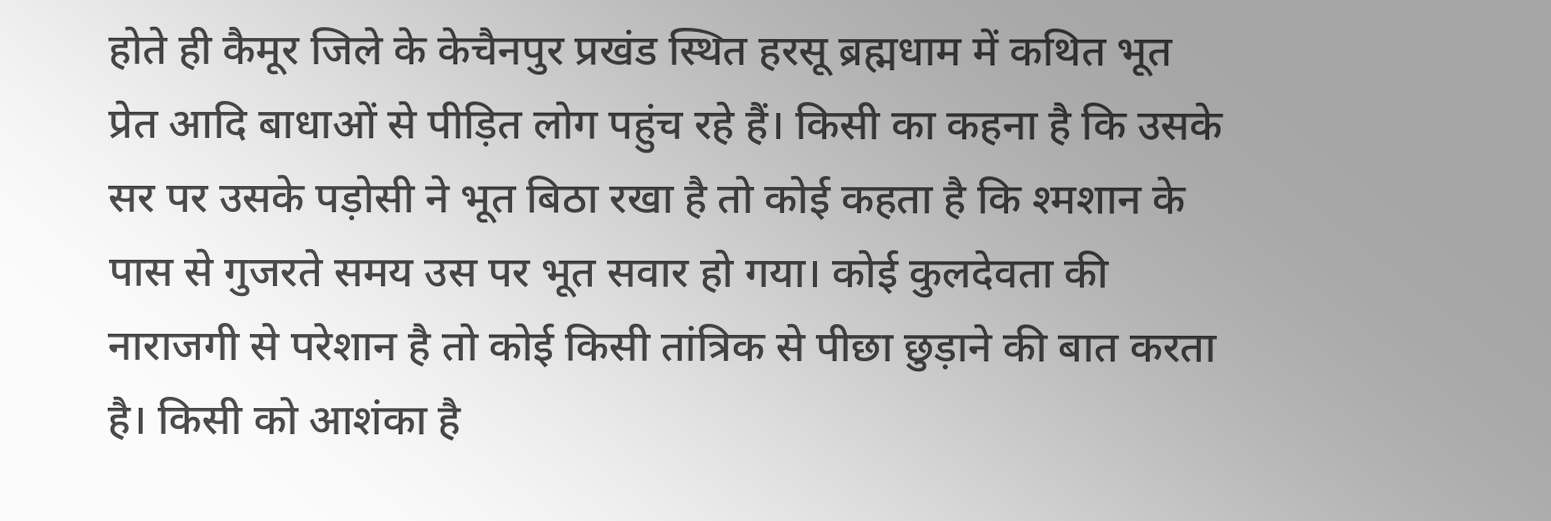होते ही कैमूर जिले के केचैनपुर प्रखंड स्थित हरसू ब्रह्मधाम में कथित भूत प्रेत आदि बाधाओं से पीड़ित लोग पहुंच रहे हैं। किसी का कहना है कि उसके सर पर उसके पड़ोसी ने भूत बिठा रखा है तो कोई कहता है कि श्मशान के पास से गुजरते समय उस पर भूत सवार हो गया। कोई कुलदेवता की नाराजगी से परेशान है तो कोई किसी तांत्रिक से पीछा छुड़ाने की बात करता है। किसी को आशंका है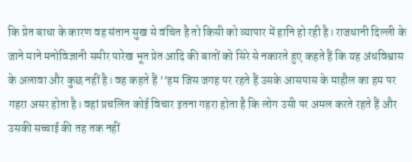कि प्रेत बाधा के कारण वह संतान सुख से वंचित है तो किसी को व्यापार में हानि हो रही है। राजधानी दिल्ली के जाने माने मनोविज्ञानी समीर पारेख भूत प्रेत आदि की बातों को सिरे से नकारते हुए कहते हैं कि यह अंधविश्वास के अलावा और कुछ नहीं है। वह कहते हैं ‘‘हम जिस जगह पर रहते हैं उसके आसपास के माहौल का हम पर गहरा असर होता है। वहां प्रचलित कोई विचार इतना गहरा होता है कि लोग उसी पर अमल करते रहते हैं और उसकी सच्चाई की तह तक नहीं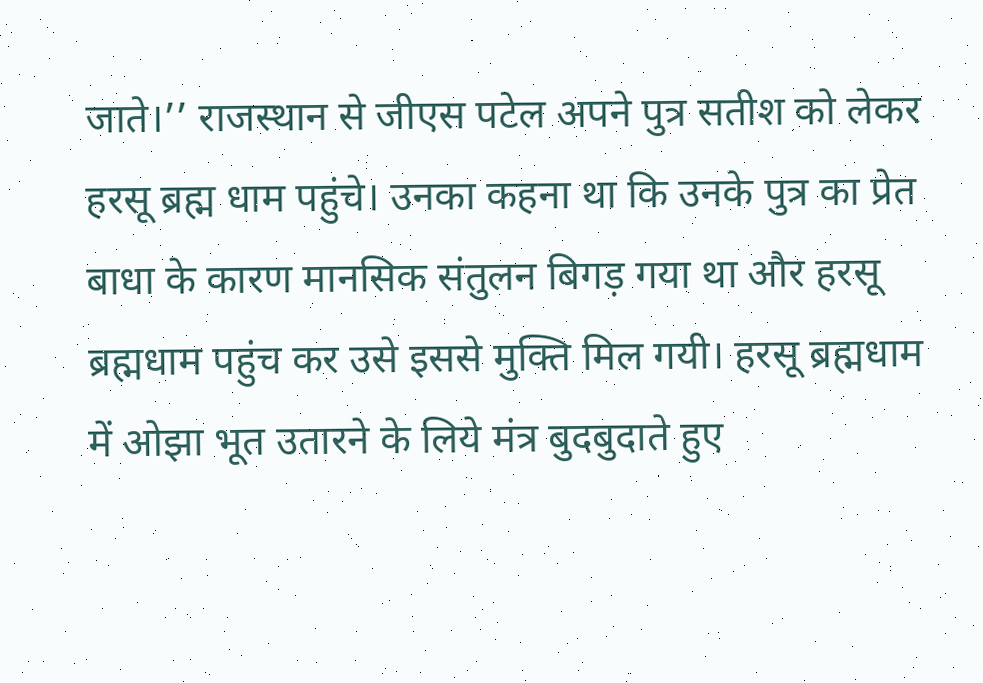जाते।’’ राजस्थान से जीएस पटेल अपने पुत्र सतीश को लेकर हरसू ब्रह्म धाम पहुंचे। उनका कहना था कि उनके पुत्र का प्रेत बाधा के कारण मानसिक संतुलन बिगड़ गया था और हरसू ब्रह्मधाम पहुंच कर उसे इससे मुक्ति मिल गयी। हरसू ब्रह्मधाम में ओझा भूत उतारने के लिये मंत्र बुदबुदाते हुए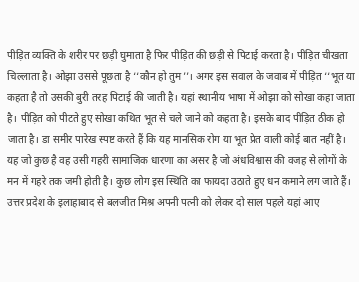पीड़ित व्यक्ति के शरीर पर छड़ी घुमाता है फिर पीड़ित की छड़ी से पिटाई करता है। पीड़ित चीखता चिल्लाता है। ओझा उससे पूछता है ‘‘कौन हो तुम’’। अगर इस सवाल के जवाब में पीड़ित ‘‘भूत या कहता है तो उसकी बुरी तरह पिटाई की जाती है। यहां स्थानीय भाषा में ओझा को सोखा कहा जाता है। पीड़ित को पीटते हुए सोखा कथित भूत से चले जाने को कहता है। इसके बाद पीड़ित ठीक हो जाता है। डा समीर पारेख स्पष्ट करते हैं कि यह मानसिक रोग या भूत प्रेत वाली कोई बात नहीं है। यह जो कुछ है वह उसी गहरी सामाजिक धारणा का असर है जो अंधविश्वास की वजह से लोगों के मन में गहरे तक जमी होती है। कुछ लोग इस स्थिति का फायदा उठाते हुए धन कमाने लग जाते हैं। उत्तर प्रदेश के इलाहाबाद से बलजीत मिश्र अपनी पत्नी को लेकर दो साल पहले यहां आए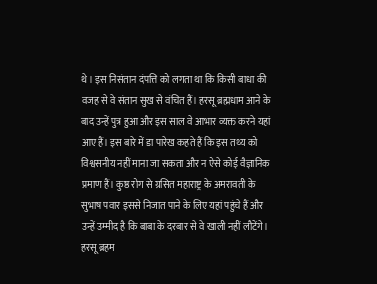थे। इस निसंतान दंपत्ति को लगता था कि किसी बाधा की वजह से वे संतान सुख से वंचित हैं। हरसू ब्रह्मधाम आने के बाद उन्हें पुत्र हुआ और इस साल वे आभार व्यक्त करने यहां आए हैं। इस बारे में डा पारेख कहते हैं कि इस तथ्य को विश्वसनीय नहीं माना जा सकता और न ऐसे कोई वैज्ञानिक प्रमाण हैं। कुष्ठ रोग से ग्रसित महाराष्ट्र के अमरावती के सुभाष पवार इससे निजात पाने के लिए यहां पहुंचे हैं और उन्हें उम्मीद है कि बाबा के दरबार से वे खाली नहीं लौटेंगे। हरसू ब्रहम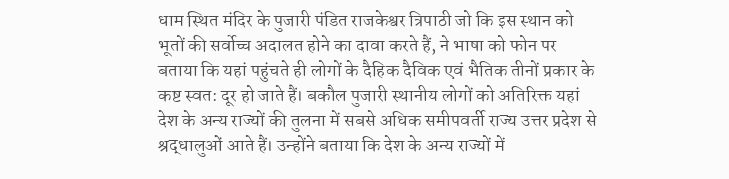धाम स्थित मंदिर के पुजारी पंडित राजकेश्वर त्रिपाठी जो कि इस स्थान को भूतों की सर्वोच्च अदालत होने का दावा करते हैं, ने भाषा को फोन पर बताया कि यहां पहुंचते ही लोगों के दैहिक दैविक एवं भैतिक तीनों प्रकार के कष्ट स्वत: दूर हो जाते हैं। बकौल पुजारी स्थानीय लोगों को अतिरिक्त यहां देश के अन्य राज्यों की तुलना में सबसे अधिक समीपवर्ती राज्य उत्तर प्रदेश से श्रद्धालुओं आते हैं। उन्होंने बताया कि देश के अन्य राज्यों में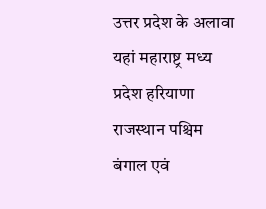उत्तर प्रदेश के अलावा यहां महाराष्ट्र मध्य प्रदेश हरियाणा राजस्थान पश्चिम बंगाल एवं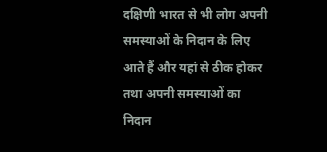दक्षिणी भारत से भी लोग अपनी समस्याओं के निदान के लिए आते हैं और यहां से ठीक होकर तथा अपनी समस्याओं का निदान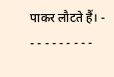पाकर लौटते हैं। - - - - - - - - - -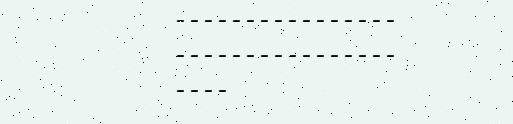- - - - - - - - - - - - - - - - - - - - - - - - - - - - - - - - - - - -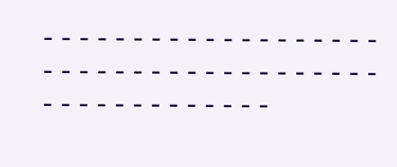- - - - - - - - - - - - - - - - - - - - - - - - - - - - - - - - - - - - - - - - - - - - - - - - - - -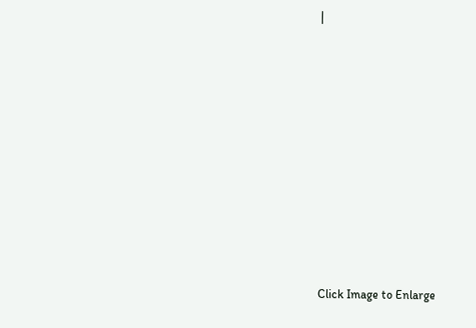|













Click Image to Enlarge